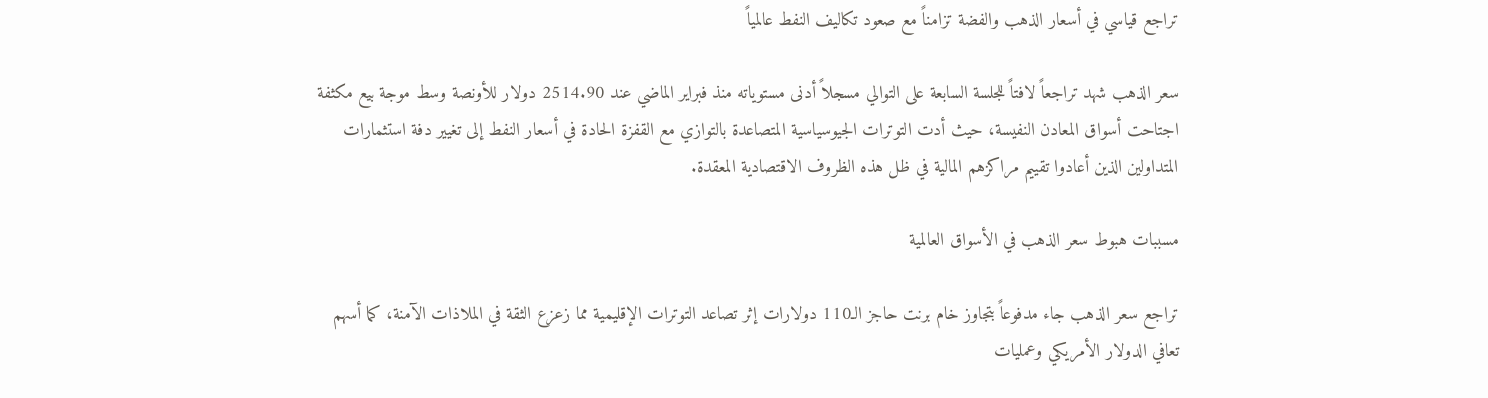تراجع قياسي في أسعار الذهب والفضة تزامناً مع صعود تكاليف النفط عالمياً

سعر الذهب شهد تراجعاً لافتاً للجلسة السابعة على التوالي مسجلاً أدنى مستوياته منذ فبراير الماضي عند 2514.90 دولار للأونصة وسط موجة بيع مكثفة اجتاحت أسواق المعادن النفيسة، حيث أدت التوترات الجيوسياسية المتصاعدة بالتوازي مع القفزة الحادة في أسعار النفط إلى تغيير دفة استثمارات المتداولين الذين أعادوا تقييم مراكزهم المالية في ظل هذه الظروف الاقتصادية المعقدة.

مسببات هبوط سعر الذهب في الأسواق العالمية

تراجع سعر الذهب جاء مدفوعاً بتجاوز خام برنت حاجز الـ110 دولارات إثر تصاعد التوترات الإقليمية مما زعزع الثقة في الملاذات الآمنة، كما أسهم تعافي الدولار الأمريكي وعمليات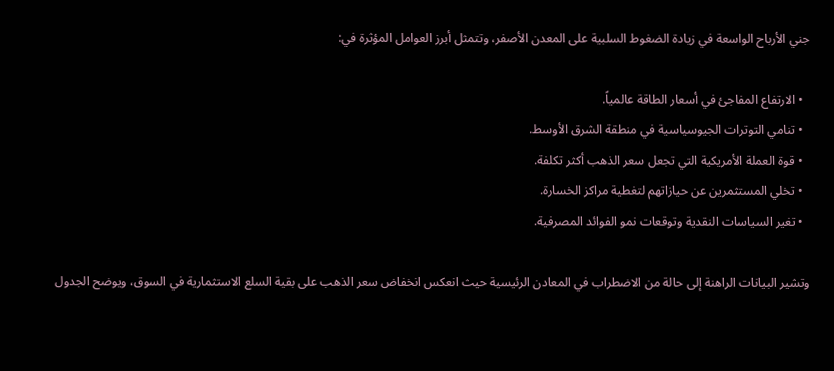جني الأرباح الواسعة في زيادة الضغوط السلبية على المعدن الأصفر، وتتمثل أبرز العوامل المؤثرة في:

  • الارتفاع المفاجئ في أسعار الطاقة عالمياً.
  • تنامي التوترات الجيوسياسية في منطقة الشرق الأوسط.
  • قوة العملة الأمريكية التي تجعل سعر الذهب أكثر تكلفة.
  • تخلي المستثمرين عن حيازاتهم لتغطية مراكز الخسارة.
  • تغير السياسات النقدية وتوقعات نمو الفوائد المصرفية.

وتشير البيانات الراهنة إلى حالة من الاضطراب في المعادن الرئيسية حيث انعكس انخفاض سعر الذهب على بقية السلع الاستثمارية في السوق، ويوضح الجدول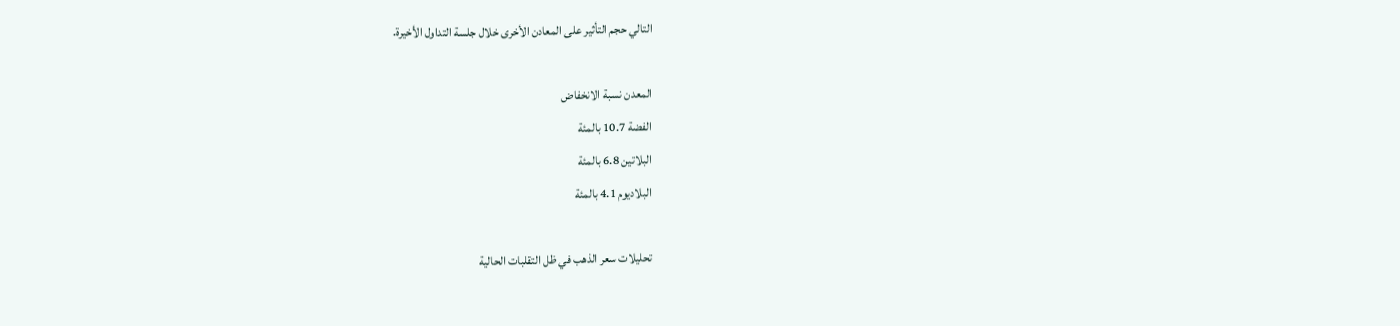التالي حجم التأثير على المعادن الأخرى خلال جلسة التداول الأخيرة.

المعدن نسبة الانخفاض
الفضة 10.7 بالمئة
البلاتين 6.8 بالمئة
البلاديوم 4.1 بالمئة

تحليلات سعر الذهب في ظل التقلبات الحالية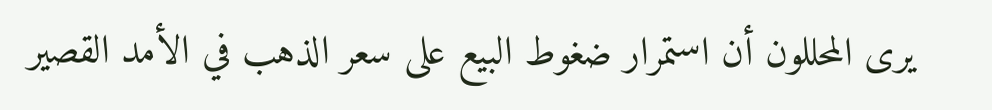يرى المحللون أن استمرار ضغوط البيع على سعر الذهب في الأمد القصير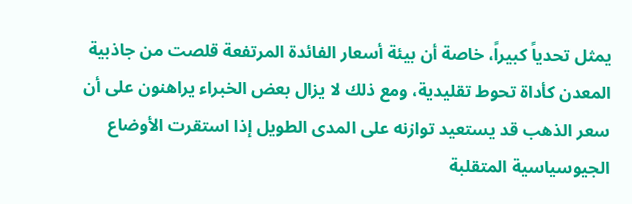يمثل تحدياً كبيراً، خاصة أن بيئة أسعار الفائدة المرتفعة قلصت من جاذبية المعدن كأداة تحوط تقليدية، ومع ذلك لا يزال بعض الخبراء يراهنون على أن سعر الذهب قد يستعيد توازنه على المدى الطويل إذا استقرت الأوضاع الجيوسياسية المتقلبة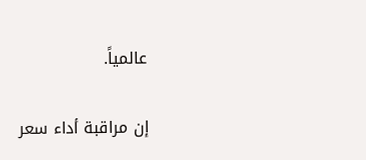عالمياً.

إن مراقبة أداء سعر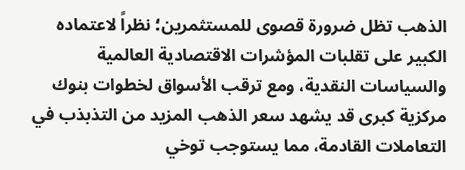الذهب تظل ضرورة قصوى للمستثمرين؛ نظراً لاعتماده الكبير على تقلبات المؤشرات الاقتصادية العالمية والسياسات النقدية، ومع ترقب الأسواق لخطوات بنوك مركزية كبرى قد يشهد سعر الذهب المزيد من التذبذب في التعاملات القادمة، مما يستوجب توخي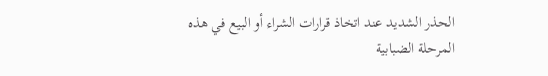الحذر الشديد عند اتخاذ قرارات الشراء أو البيع في هذه المرحلة الضبابية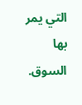التي يمر بها السوق.